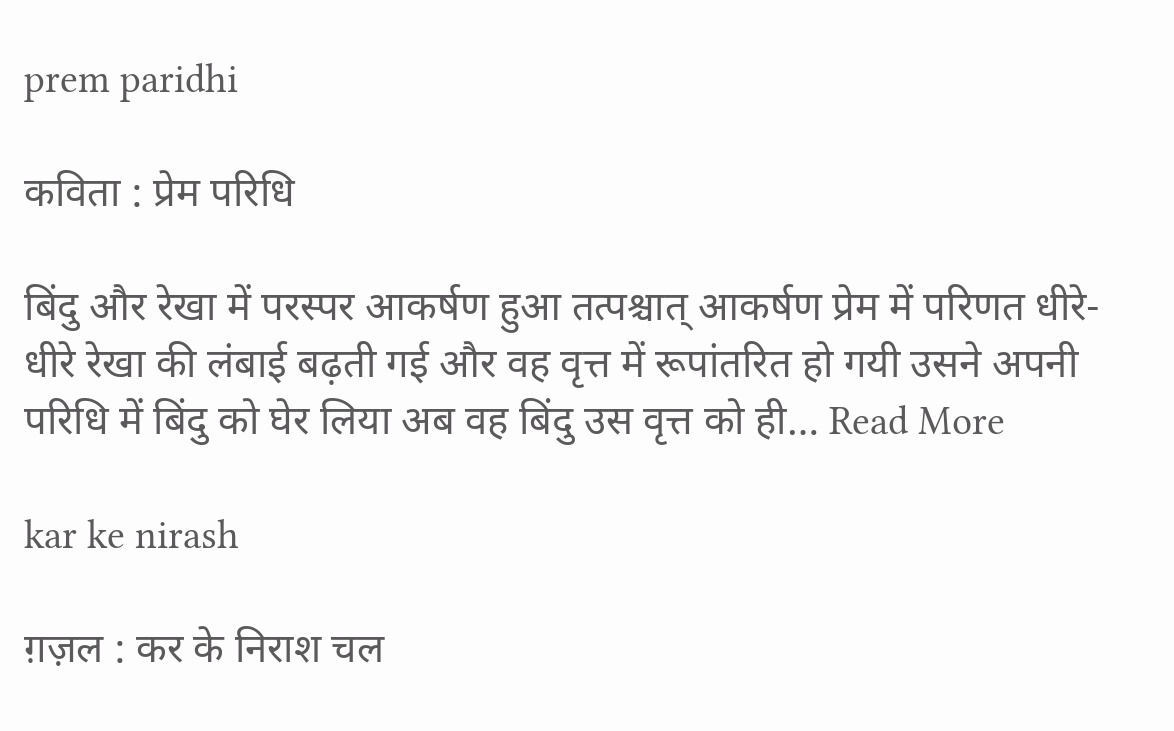prem paridhi

कविता : प्रेम परिधि

बिंदु और रेखा में परस्पर आकर्षण हुआ तत्पश्चात् आकर्षण प्रेम में परिणत धीरे-धीरे रेखा की लंबाई बढ़ती गई और वह वृत्त में रूपांतरित हो गयी उसने अपनी परिधि में बिंदु को घेर लिया अब वह बिंदु उस वृत्त को ही… Read More

kar ke nirash

ग़ज़ल : कर के निराश चल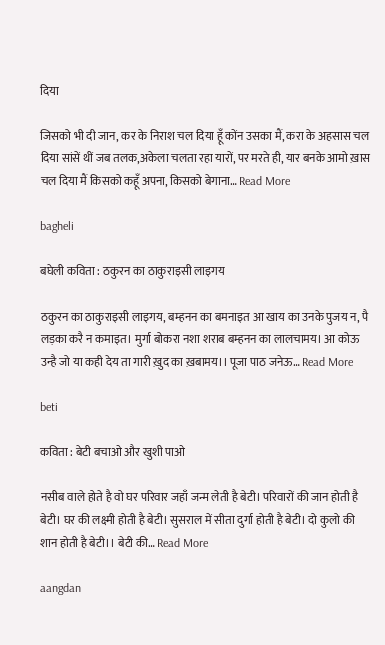दिया

जिसको भी दी जान, कर के निराश चल दिया हूँ कोंन उसका मैं, करा के अहसास चल दिया सांसें थीं जब तलक,अकेला चलता रहा यारों, पर मरते ही, यार बनके आमो ख़ास चल दिया मैं किसको कहूँ अपना, किसको बेगाना… Read More

bagheli

बघेली कविता : ठकुरन का ठाकुराइसी लाइगय

ठकुरन का ठाकुराइसी लाइगय, बम्हनन का बमनाइत आ खाय का उनके पुजय न, पै लड़का करै न कमाइत। मुर्गा बोकरा नशा शराब बम्हनन का लालचामय। आ कोऊ उन्है जो या कही देय ता गारी ख़ुद का ख़बामय।। पूजा पाठ जनेऊ… Read More

beti

कविता : बेटी बचाओ और खुशी पाओ

नसीब वाले होते है वो घर परिवार जहाँ जन्म लेती है बेटी। परिवारों की जान होती है बेटी। घर की लक्ष्मी होती है बेटी। सुसराल में सीता दुर्गा होती है बेटी। दो कुलो की शान होती है बेटी।। बेटी की… Read More

aangdan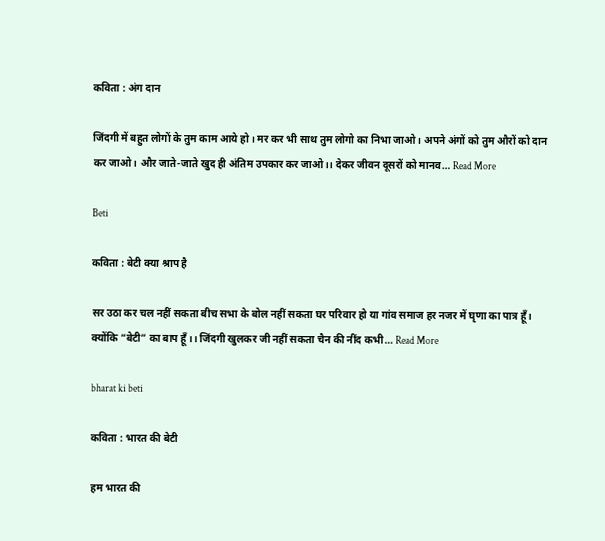कविता : अंग दान

जिंदगी में बहुत लोगों के तुम काम आये हो। मर कर भी साथ तुम लोगो का निभा जाओ। अपने अंगों को तुम औरों को दान कर जाओ। और जाते-जाते खुद ही अंतिम उपकार कर जाओ।। देकर जीवन दूसरों को मानव… Read More

Beti

कविता : बेटी क्या श्राप है

सर उठा कर चल नहीं सकता बीच सभा के बोल नहीं सकता घर परिवार हो या गांव समाज हर नजर में घृणा का पात्र हूँ। क्योंकि “बेटी” का बाप हूँ ।। जिंदगी खुलकर जी नहीं सकता चैन की नींद कभी… Read More

bharat ki beti

कविता : भारत की बेटी

हम भारत की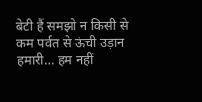बेटी हैं समझो न किसी से कम पर्वत से ऊंची उड़ान हमारी… हम नहीं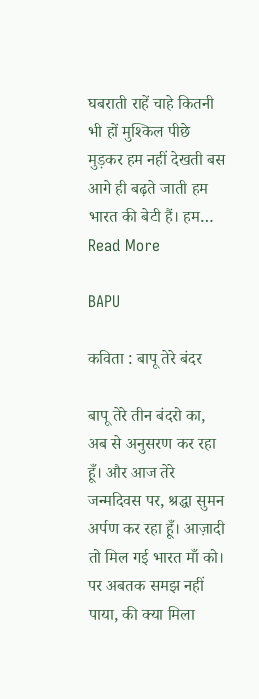घबराती राहें चाहे कितनी भी हों मुश्किल पीछे मुड़कर हम नहीं देखती बस आगे ही बढ़ते जाती हम भारत की बेटी हैं। हम… Read More

BAPU

कविता : बापू तेरे बंदर

बापू तेरे तीन बंदरो का, अब से अनुसरण कर रहा हूँ। और आज तेरे जन्मदिवस पर, श्रद्धा सुमन अर्पण कर रहा हूँ। आज़ादी तो मिल गई भारत माँ को। पर अबतक समझ नहीं पाया, की क्या मिला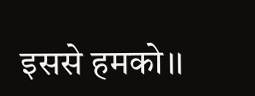इससे हमको।।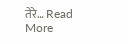तेरे… Read More